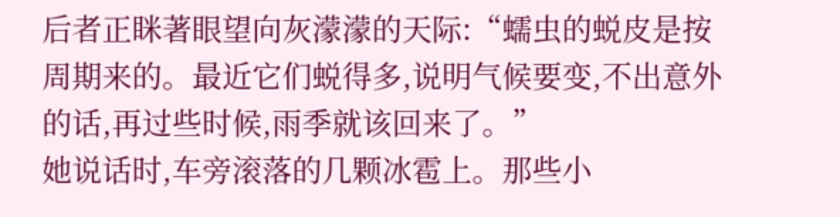后者正眯著眼望向灰濛濛的天际:“蠕虫的蜕皮是按周期来的。最近它们蜕得多,说明气候要变,不出意外的话,再过些时候,雨季就该回来了。”
她说话时,车旁滚落的几颗冰雹上。那些小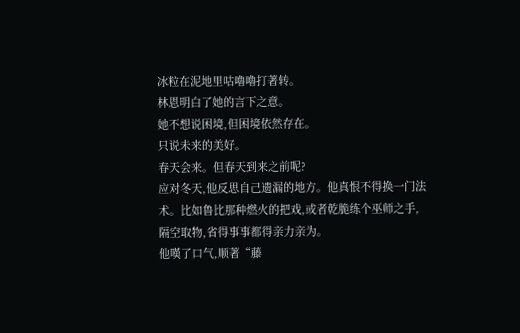冰粒在泥地里咕嚕嚕打著转。
林恩明白了她的言下之意。
她不想说困境,但困境依然存在。
只说未来的美好。
春天会来。但春天到来之前呢?
应对冬天,他反思自己遗漏的地方。他真恨不得换一门法术。比如鲁比那种燃火的把戏,或者乾脆练个巫师之手,隔空取物,省得事事都得亲力亲为。
他嘆了口气,顺著“藤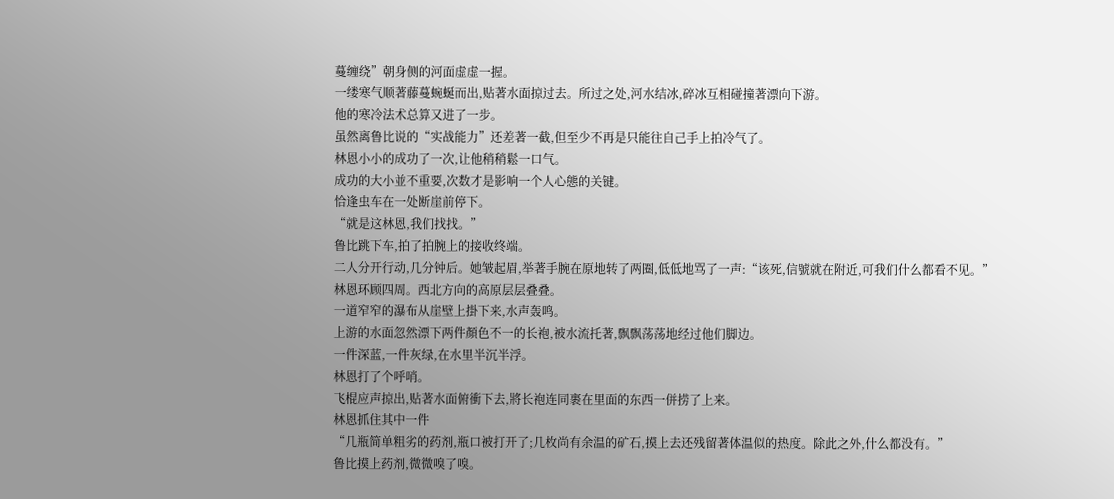蔓缠绕”朝身侧的河面虚虚一握。
一缕寒气顺著藤蔓蜿蜒而出,贴著水面掠过去。所过之处,河水结冰,碎冰互相碰撞著漂向下游。
他的寒冷法术总算又进了一步。
虽然离鲁比说的“实战能力”还差著一截,但至少不再是只能往自己手上拍冷气了。
林恩小小的成功了一次,让他稍稍鬆一口气。
成功的大小並不重要,次数才是影响一个人心態的关键。
恰逢虫车在一处断崖前停下。
“就是这林恩,我们找找。”
鲁比跳下车,拍了拍腕上的接收终端。
二人分开行动,几分钟后。她皱起眉,举著手腕在原地转了两圈,低低地骂了一声:“该死,信號就在附近,可我们什么都看不见。”
林恩环顾四周。西北方向的高原层层叠叠。
一道窄窄的瀑布从崖壁上掛下来,水声轰鸣。
上游的水面忽然漂下两件顏色不一的长袍,被水流托著,飘飘荡荡地经过他们脚边。
一件深蓝,一件灰绿,在水里半沉半浮。
林恩打了个呼哨。
飞棍应声掠出,贴著水面俯衝下去,將长袍连同裹在里面的东西一併捞了上来。
林恩抓住其中一件
“几瓶简单粗劣的药剂,瓶口被打开了;几枚尚有余温的矿石,摸上去还残留著体温似的热度。除此之外,什么都没有。”
鲁比摸上药剂,微微嗅了嗅。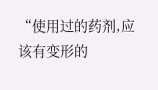“使用过的药剂,应该有变形的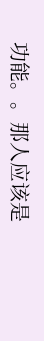功能。。那人应该是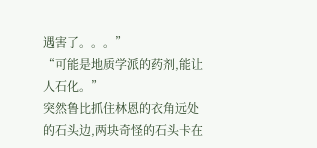遇害了。。。”
“可能是地质学派的药剂,能让人石化。”
突然鲁比抓住林恩的衣角远处的石头边,两块奇怪的石头卡在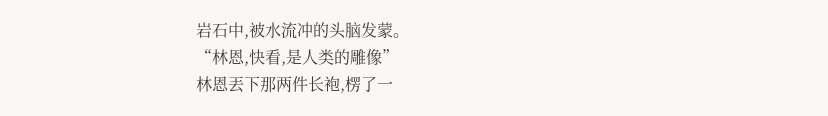岩石中,被水流冲的头脑发蒙。
“林恩,快看,是人类的雕像”
林恩丟下那两件长袍,楞了一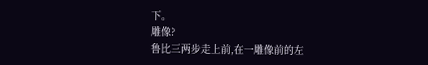下。
雕像?
鲁比三两步走上前,在一雕像前的左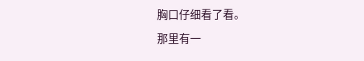胸口仔细看了看。
那里有一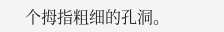个拇指粗细的孔洞。